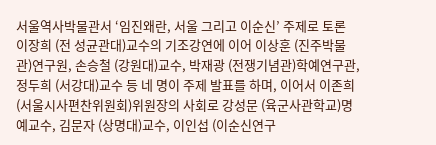서울역사박물관서 ‘임진왜란, 서울 그리고 이순신’ 주제로 토론
이장희 (전 성균관대)교수의 기조강연에 이어 이상훈 (진주박물관)연구원, 손승철 (강원대)교수, 박재광 (전쟁기념관)학예연구관, 정두희 (서강대)교수 등 네 명이 주제 발표를 하며, 이어서 이존희 (서울시사편찬위원회)위원장의 사회로 강성문 (육군사관학교)명예교수, 김문자 (상명대)교수, 이인섭 (이순신연구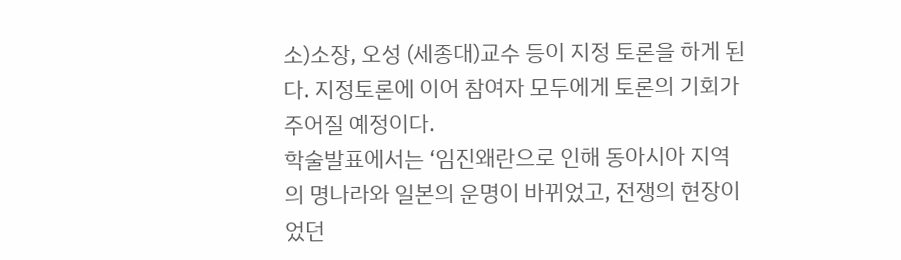소)소장, 오성 (세종대)교수 등이 지정 토론을 하게 된다. 지정토론에 이어 참여자 모두에게 토론의 기회가 주어질 예정이다.
학술발표에서는 ‘임진왜란으로 인해 동아시아 지역의 명나라와 일본의 운명이 바뀌었고, 전쟁의 현장이었던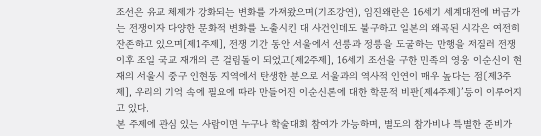조선은 유교 체제가 강화되는 변화를 가져왔으며(기조강연), 임진왜란은 16세기 세계대전에 버금가는 전쟁이자 다양한 문화적 변화를 노출시킨 대 사건인데도 불구하고 일본의 왜곡된 시각은 여전히 잔존하고 있으며[제1주제], 전쟁 기간 동안 서울에서 선릉과 정릉을 도굴하는 만행을 저질러 전쟁 이후 조일 국교 재개의 큰 걸림돌이 되었고〔제2주제], 16세기 조선을 구한 민족의 영웅 이순신이 현재의 서울시 중구 인현동 지역에서 탄생한 분으로 서울과의 역사적 인연이 매우 높다는 점〔제3주제], 우리의 기억 속에 필요에 따라 만들어진 이순신론에 대한 학문적 비판〔제4주제〕’등이 이루어지고 있다.
본 주제에 관심 있는 사람이면 누구나 학술대회 참여가 가능하며, 별도의 참가비나 특별한 준비가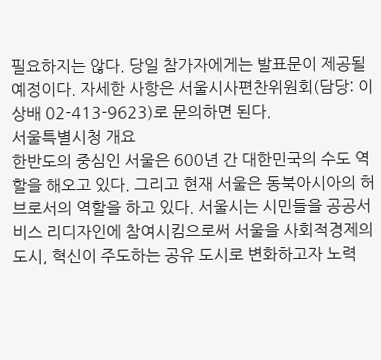필요하지는 않다. 당일 참가자에게는 발표문이 제공될 예정이다. 자세한 사항은 서울시사편찬위원회(담당: 이상배 02-413-9623)로 문의하면 된다.
서울특별시청 개요
한반도의 중심인 서울은 600년 간 대한민국의 수도 역할을 해오고 있다. 그리고 현재 서울은 동북아시아의 허브로서의 역할을 하고 있다. 서울시는 시민들을 공공서비스 리디자인에 참여시킴으로써 서울을 사회적경제의 도시, 혁신이 주도하는 공유 도시로 변화하고자 노력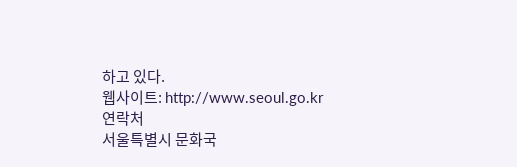하고 있다.
웹사이트: http://www.seoul.go.kr
연락처
서울특별시 문화국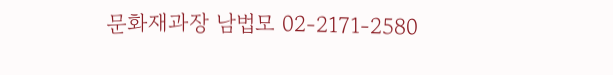문화재과장 남법모 02-2171-2580